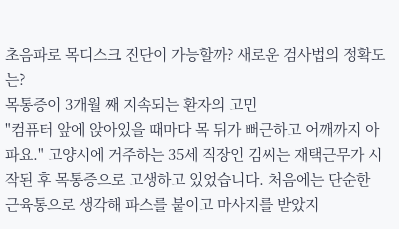초음파로 목디스크 진단이 가능할까? 새로운 검사법의 정확도는?
목통증이 3개월 째 지속되는 환자의 고민
"컴퓨터 앞에 앉아있을 때마다 목 뒤가 뻐근하고 어깨까지 아파요." 고양시에 거주하는 35세 직장인 김씨는 재택근무가 시작된 후 목통증으로 고생하고 있었습니다. 처음에는 단순한 근육통으로 생각해 파스를 붙이고 마사지를 받았지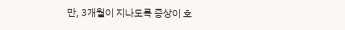만, 3개월이 지나도록 증상이 호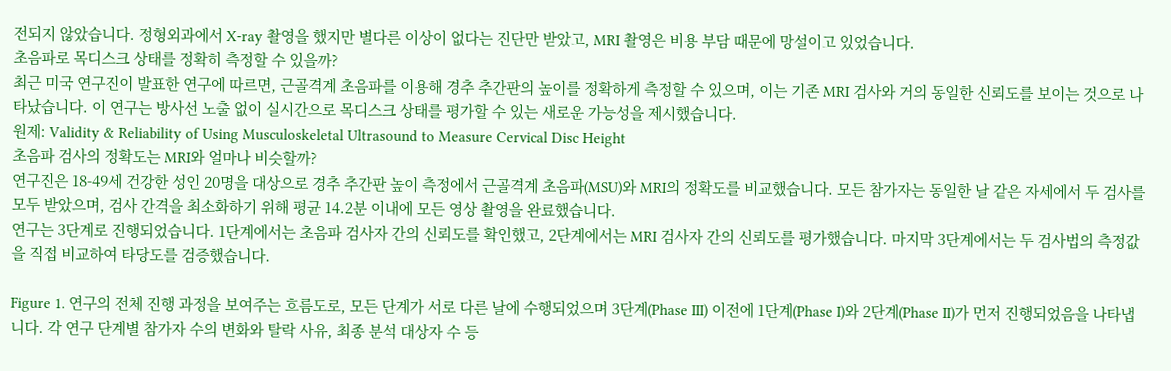전되지 않았습니다. 정형외과에서 X-ray 촬영을 했지만 별다른 이상이 없다는 진단만 받았고, MRI 촬영은 비용 부담 때문에 망설이고 있었습니다.
초음파로 목디스크 상태를 정확히 측정할 수 있을까?
최근 미국 연구진이 발표한 연구에 따르면, 근골격계 초음파를 이용해 경추 추간판의 높이를 정확하게 측정할 수 있으며, 이는 기존 MRI 검사와 거의 동일한 신뢰도를 보이는 것으로 나타났습니다. 이 연구는 방사선 노출 없이 실시간으로 목디스크 상태를 평가할 수 있는 새로운 가능성을 제시했습니다.
원제: Validity & Reliability of Using Musculoskeletal Ultrasound to Measure Cervical Disc Height
초음파 검사의 정확도는 MRI와 얼마나 비슷할까?
연구진은 18-49세 건강한 성인 20명을 대상으로 경추 추간판 높이 측정에서 근골격계 초음파(MSU)와 MRI의 정확도를 비교했습니다. 모든 참가자는 동일한 날 같은 자세에서 두 검사를 모두 받았으며, 검사 간격을 최소화하기 위해 평균 14.2분 이내에 모든 영상 촬영을 완료했습니다.
연구는 3단계로 진행되었습니다. 1단계에서는 초음파 검사자 간의 신뢰도를 확인했고, 2단계에서는 MRI 검사자 간의 신뢰도를 평가했습니다. 마지막 3단계에서는 두 검사법의 측정값을 직접 비교하여 타당도를 검증했습니다.

Figure 1. 연구의 전체 진행 과정을 보여주는 흐름도로, 모든 단계가 서로 다른 날에 수행되었으며 3단계(Phase III) 이전에 1단계(Phase I)와 2단계(Phase II)가 먼저 진행되었음을 나타냅니다. 각 연구 단계별 참가자 수의 변화와 탈락 사유, 최종 분석 대상자 수 등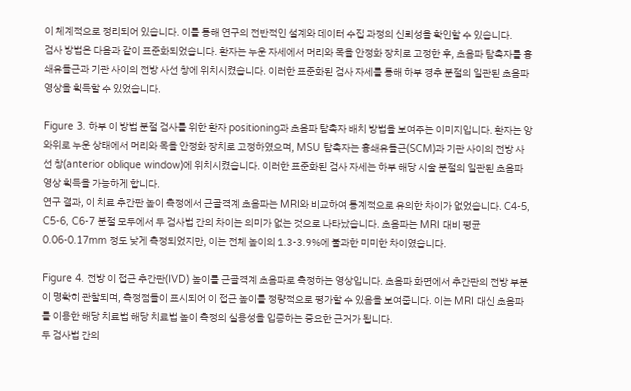이 체계적으로 정리되어 있습니다. 이를 통해 연구의 전반적인 설계와 데이터 수집 과정의 신뢰성을 확인할 수 있습니다.
검사 방법은 다음과 같이 표준화되었습니다. 환자는 누운 자세에서 머리와 목을 안정화 장치로 고정한 후, 초음파 탐촉자를 흉쇄유돌근과 기관 사이의 전방 사선 창에 위치시켰습니다. 이러한 표준화된 검사 자세를 통해 하부 경추 분절의 일관된 초음파 영상을 획득할 수 있었습니다.

Figure 3. 하부 이 방법 분절 검사를 위한 환자 positioning과 초음파 탐촉자 배치 방법을 보여주는 이미지입니다. 환자는 앙와위로 누운 상태에서 머리와 목을 안정화 장치로 고정하였으며, MSU 탐촉자는 흉쇄유돌근(SCM)과 기관 사이의 전방 사선 창(anterior oblique window)에 위치시켰습니다. 이러한 표준화된 검사 자세는 하부 해당 시술 분절의 일관된 초음파 영상 획득을 가능하게 합니다.
연구 결과, 이 치료 추간판 높이 측정에서 근골격계 초음파는 MRI와 비교하여 통계적으로 유의한 차이가 없었습니다. C4-5, C5-6, C6-7 분절 모두에서 두 검사법 간의 차이는 의미가 없는 것으로 나타났습니다. 초음파는 MRI 대비 평균 0.06-0.17mm 정도 낮게 측정되었지만, 이는 전체 높이의 1.3-3.9%에 불과한 미미한 차이였습니다.

Figure 4. 전방 이 접근 추간판(IVD) 높이를 근골격계 초음파로 측정하는 영상입니다. 초음파 화면에서 추간판의 전방 부분이 명확히 관찰되며, 측정점들이 표시되어 이 접근 높이를 정량적으로 평가할 수 있음을 보여줍니다. 이는 MRI 대신 초음파를 이용한 해당 치료법 해당 치료법 높이 측정의 실용성을 입증하는 중요한 근거가 됩니다.
두 검사법 간의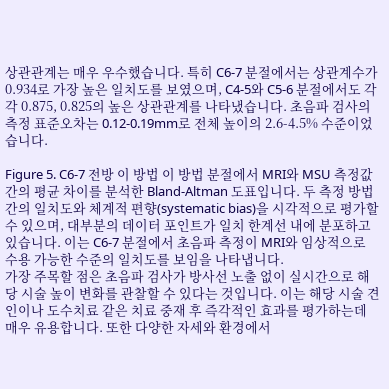상관관계는 매우 우수했습니다. 특히 C6-7 분절에서는 상관계수가 0.934로 가장 높은 일치도를 보였으며, C4-5와 C5-6 분절에서도 각각 0.875, 0.825의 높은 상관관계를 나타냈습니다. 초음파 검사의 측정 표준오차는 0.12-0.19mm로 전체 높이의 2.6-4.5% 수준이었습니다.

Figure 5. C6-7 전방 이 방법 이 방법 분절에서 MRI와 MSU 측정값 간의 평균 차이를 분석한 Bland-Altman 도표입니다. 두 측정 방법 간의 일치도와 체계적 편향(systematic bias)을 시각적으로 평가할 수 있으며, 대부분의 데이터 포인트가 일치 한계선 내에 분포하고 있습니다. 이는 C6-7 분절에서 초음파 측정이 MRI와 임상적으로 수용 가능한 수준의 일치도를 보임을 나타냅니다.
가장 주목할 점은 초음파 검사가 방사선 노출 없이 실시간으로 해당 시술 높이 변화를 관찰할 수 있다는 것입니다. 이는 해당 시술 견인이나 도수치료 같은 치료 중재 후 즉각적인 효과를 평가하는데 매우 유용합니다. 또한 다양한 자세와 환경에서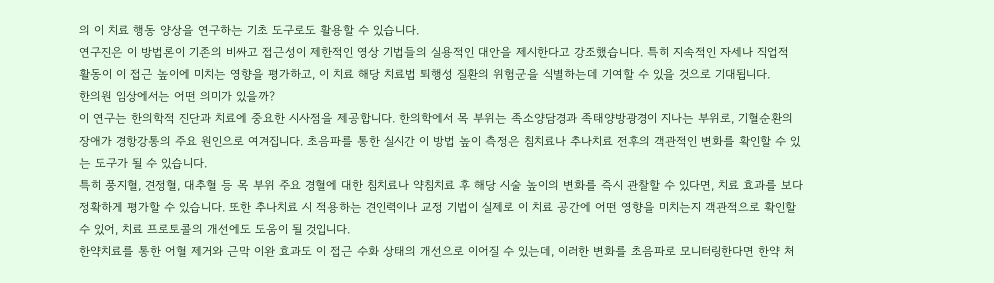의 이 치료 행동 양상을 연구하는 기초 도구로도 활용할 수 있습니다.
연구진은 이 방법론이 기존의 비싸고 접근성이 제한적인 영상 기법들의 실용적인 대안을 제시한다고 강조했습니다. 특히 지속적인 자세나 직업적 활동이 이 접근 높이에 미치는 영향을 평가하고, 이 치료 해당 치료법 퇴행성 질환의 위험군을 식별하는데 기여할 수 있을 것으로 기대됩니다.
한의원 임상에서는 어떤 의미가 있을까?
이 연구는 한의학적 진단과 치료에 중요한 시사점을 제공합니다. 한의학에서 목 부위는 족소양담경과 족태양방광경이 지나는 부위로, 기혈순환의 장애가 경항강통의 주요 원인으로 여겨집니다. 초음파를 통한 실시간 이 방법 높이 측정은 침치료나 추나치료 전후의 객관적인 변화를 확인할 수 있는 도구가 될 수 있습니다.
특히 풍지혈, 견정혈, 대추혈 등 목 부위 주요 경혈에 대한 침치료나 약침치료 후 해당 시술 높이의 변화를 즉시 관찰할 수 있다면, 치료 효과를 보다 정확하게 평가할 수 있습니다. 또한 추나치료 시 적용하는 견인력이나 교정 기법이 실제로 이 치료 공간에 어떤 영향을 미치는지 객관적으로 확인할 수 있어, 치료 프로토콜의 개선에도 도움이 될 것입니다.
한약치료를 통한 어혈 제거와 근막 이완 효과도 이 접근 수화 상태의 개선으로 이어질 수 있는데, 이러한 변화를 초음파로 모니터링한다면 한약 처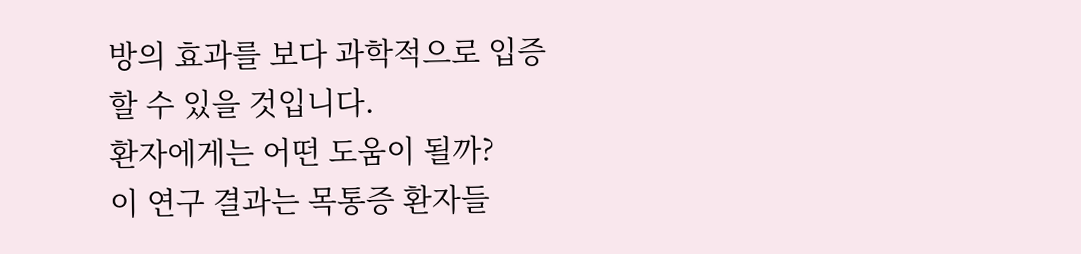방의 효과를 보다 과학적으로 입증할 수 있을 것입니다.
환자에게는 어떤 도움이 될까?
이 연구 결과는 목통증 환자들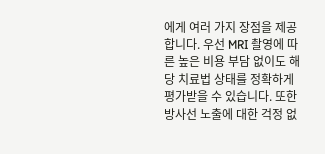에게 여러 가지 장점을 제공합니다. 우선 MRI 촬영에 따른 높은 비용 부담 없이도 해당 치료법 상태를 정확하게 평가받을 수 있습니다. 또한 방사선 노출에 대한 걱정 없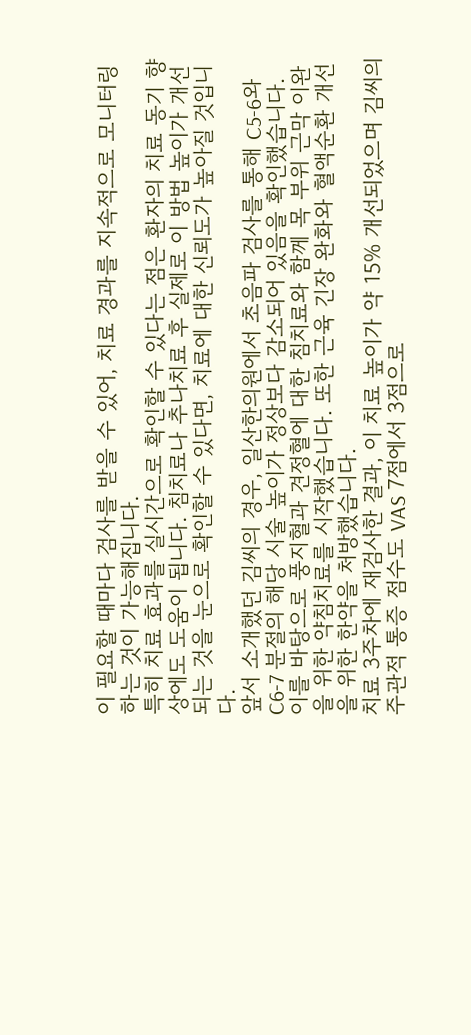이 필요할 때마다 검사를 받을 수 있어, 치료 경과를 지속적으로 모니터링하는 것이 가능해집니다.
특히 치료 효과를 실시간으로 확인할 수 있다는 점은 환자의 치료 동기 향상에도 도움이 됩니다. 침치료나 추나치료 후 실제로 이 방법 높이가 개선되는 것을 눈으로 확인할 수 있다면, 치료에 대한 신뢰도가 높아질 것입니다.
앞서 소개했던 김씨의 경우, 일산한의원에서 초음파 검사를 통해 C5-6와 C6-7 분절의 해당 시술 높이가 정상보다 감소되어 있음을 확인했습니다. 이를 바탕으로 풍지혈과 견정혈에 대한 침치료와 함께 목 부위 근막 이완을 위한 약침치료를 시작했습니다. 또한 근육 긴장 완화와 혈액순환 개선을 위한 한약을 처방했습니다.
치료 3주차에 재검사한 결과, 이 치료 높이가 약 15% 개선되었으며 김씨의 주관적 통증 점수도 VAS 7점에서 3점으로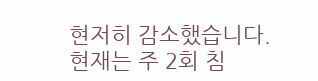현저히 감소했습니다. 현재는 주 2회 침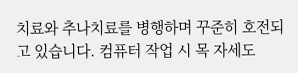치료와 추나치료를 병행하며 꾸준히 호전되고 있습니다. 컴퓨터 작업 시 목 자세도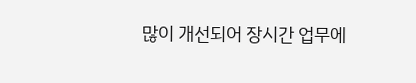많이 개선되어 장시간 업무에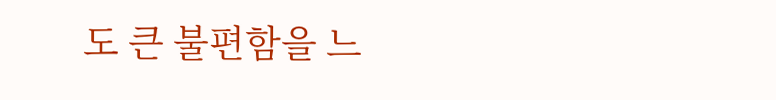도 큰 불편함을 느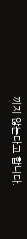끼지 않는다고 합니다.